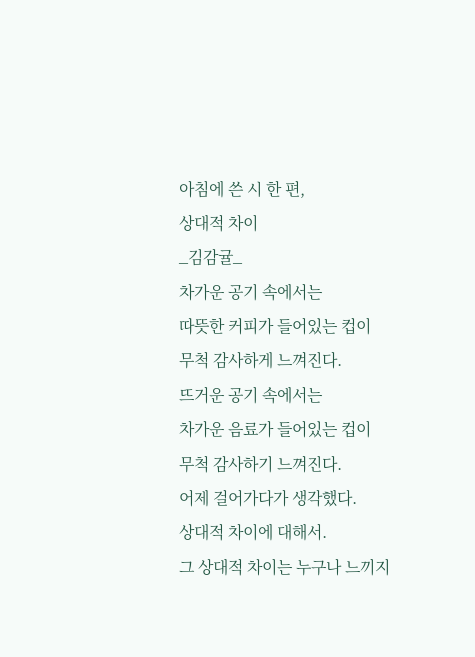아침에 쓴 시 한 편,
상대적 차이
_김감귤_
차가운 공기 속에서는
따뜻한 커피가 들어있는 컵이
무척 감사하게 느껴진다.
뜨거운 공기 속에서는
차가운 음료가 들어있는 컵이
무척 감사하기 느껴진다.
어제 걸어가다가 생각했다.
상대적 차이에 대해서.
그 상대적 차이는 누구나 느끼지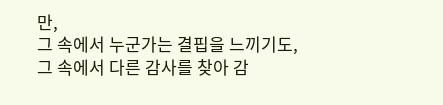만,
그 속에서 누군가는 결핍을 느끼기도,
그 속에서 다른 감사를 찾아 감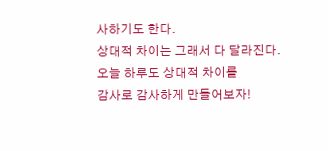사하기도 한다.
상대적 차이는 그래서 다 달라진다.
오늘 하루도 상대적 차이를
감사로 감사하게 만들어보자!